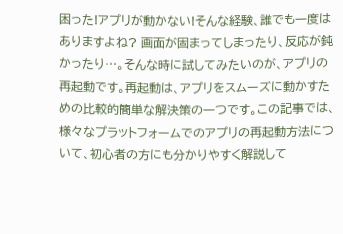困った!アプリが動かない!そんな経験、誰でも一度はありますよね? 画面が固まってしまったり、反応が鈍かったり…。そんな時に試してみたいのが、アプリの再起動です。再起動は、アプリをスムーズに動かすための比較的簡単な解決策の一つです。この記事では、様々なプラットフォームでのアプリの再起動方法について、初心者の方にも分かりやすく解説して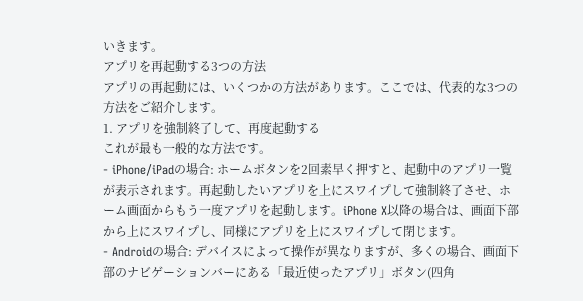いきます。
アプリを再起動する3つの方法
アプリの再起動には、いくつかの方法があります。ここでは、代表的な3つの方法をご紹介します。
1. アプリを強制終了して、再度起動する
これが最も一般的な方法です。
- iPhone/iPadの場合: ホームボタンを2回素早く押すと、起動中のアプリ一覧が表示されます。再起動したいアプリを上にスワイプして強制終了させ、ホーム画面からもう一度アプリを起動します。iPhone X以降の場合は、画面下部から上にスワイプし、同様にアプリを上にスワイプして閉じます。
- Androidの場合: デバイスによって操作が異なりますが、多くの場合、画面下部のナビゲーションバーにある「最近使ったアプリ」ボタン(四角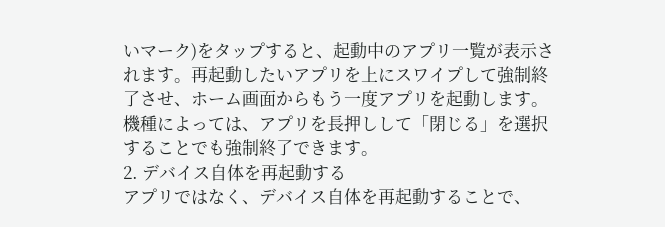いマーク)をタップすると、起動中のアプリ一覧が表示されます。再起動したいアプリを上にスワイプして強制終了させ、ホーム画面からもう一度アプリを起動します。機種によっては、アプリを長押しして「閉じる」を選択することでも強制終了できます。
2. デバイス自体を再起動する
アプリではなく、デバイス自体を再起動することで、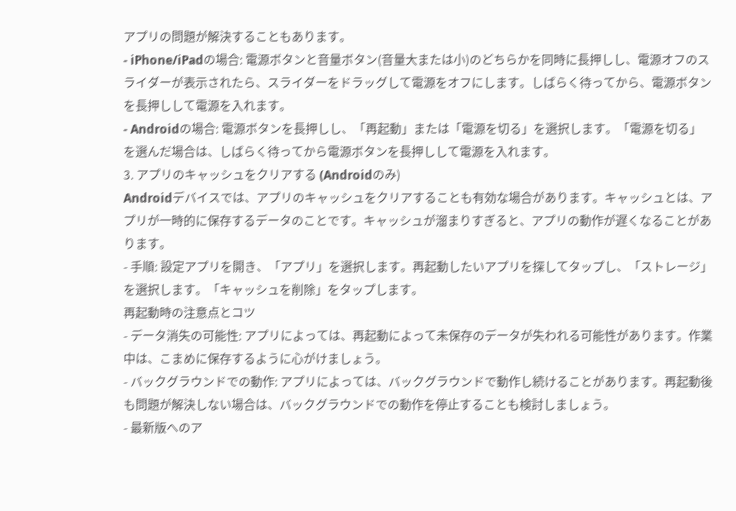アプリの問題が解決することもあります。
- iPhone/iPadの場合: 電源ボタンと音量ボタン(音量大または小)のどちらかを同時に長押しし、電源オフのスライダーが表示されたら、スライダーをドラッグして電源をオフにします。しばらく待ってから、電源ボタンを長押しして電源を入れます。
- Androidの場合: 電源ボタンを長押しし、「再起動」または「電源を切る」を選択します。「電源を切る」を選んだ場合は、しばらく待ってから電源ボタンを長押しして電源を入れます。
3. アプリのキャッシュをクリアする (Androidのみ)
Androidデバイスでは、アプリのキャッシュをクリアすることも有効な場合があります。キャッシュとは、アプリが一時的に保存するデータのことです。キャッシュが溜まりすぎると、アプリの動作が遅くなることがあります。
- 手順: 設定アプリを開き、「アプリ」を選択します。再起動したいアプリを探してタップし、「ストレージ」を選択します。「キャッシュを削除」をタップします。
再起動時の注意点とコツ
- データ消失の可能性: アプリによっては、再起動によって未保存のデータが失われる可能性があります。作業中は、こまめに保存するように心がけましょう。
- バックグラウンドでの動作: アプリによっては、バックグラウンドで動作し続けることがあります。再起動後も問題が解決しない場合は、バックグラウンドでの動作を停止することも検討しましょう。
- 最新版へのア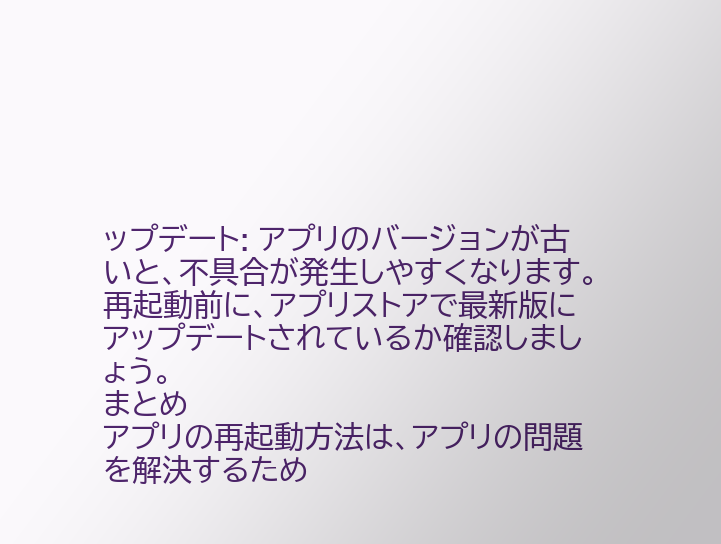ップデート: アプリのバージョンが古いと、不具合が発生しやすくなります。再起動前に、アプリストアで最新版にアップデートされているか確認しましょう。
まとめ
アプリの再起動方法は、アプリの問題を解決するため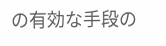の有効な手段の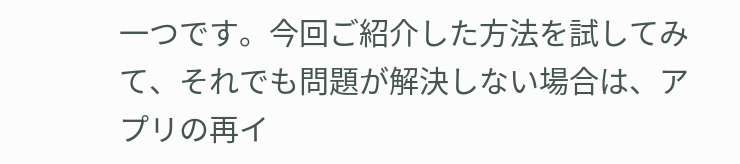一つです。今回ご紹介した方法を試してみて、それでも問題が解決しない場合は、アプリの再イ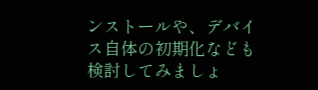ンストールや、デバイス自体の初期化なども検討してみましょ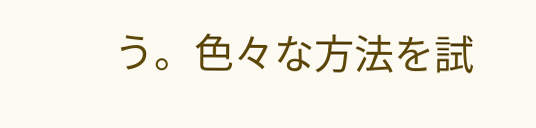う。色々な方法を試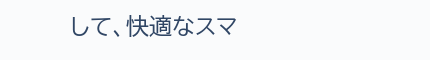して、快適なスマ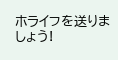ホライフを送りましょう!